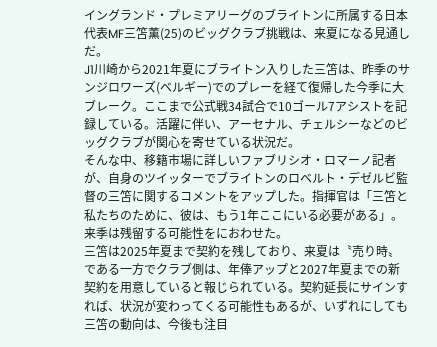イングランド・プレミアリーグのブライトンに所属する日本代表MF三笘薫(25)のビッグクラブ挑戦は、来夏になる見通しだ。
J1川崎から2021年夏にブライトン入りした三笘は、昨季のサンジロワーズ(ベルギー)でのプレーを経て復帰した今季に大ブレーク。ここまで公式戦34試合で10ゴール7アシストを記録している。活躍に伴い、アーセナル、チェルシーなどのビッグクラブが関心を寄せている状況だ。
そんな中、移籍市場に詳しいファブリシオ・ロマーノ記者が、自身のツイッターでブライトンのロベルト・デゼルビ監督の三笘に関するコメントをアップした。指揮官は「三笘と私たちのために、彼は、もう1年ここにいる必要がある」。来季は残留する可能性をにおわせた。
三笘は2025年夏まで契約を残しており、来夏は〝売り時〟である一方でクラブ側は、年俸アップと2027年夏までの新契約を用意していると報じられている。契約延長にサインすれば、状況が変わってくる可能性もあるが、いずれにしても三笘の動向は、今後も注目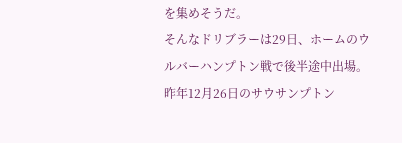を集めそうだ。
そんなドリブラーは29日、ホームのウルバーハンプトン戦で後半途中出場。昨年12月26日のサウサンプトン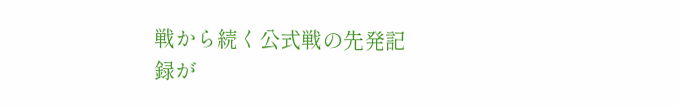戦から続く公式戦の先発記録が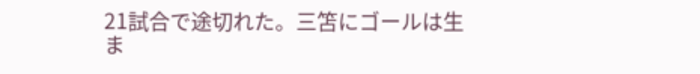21試合で途切れた。三笘にゴールは生ま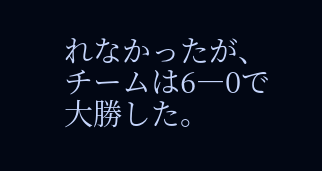れなかったが、チームは6―0で大勝した。